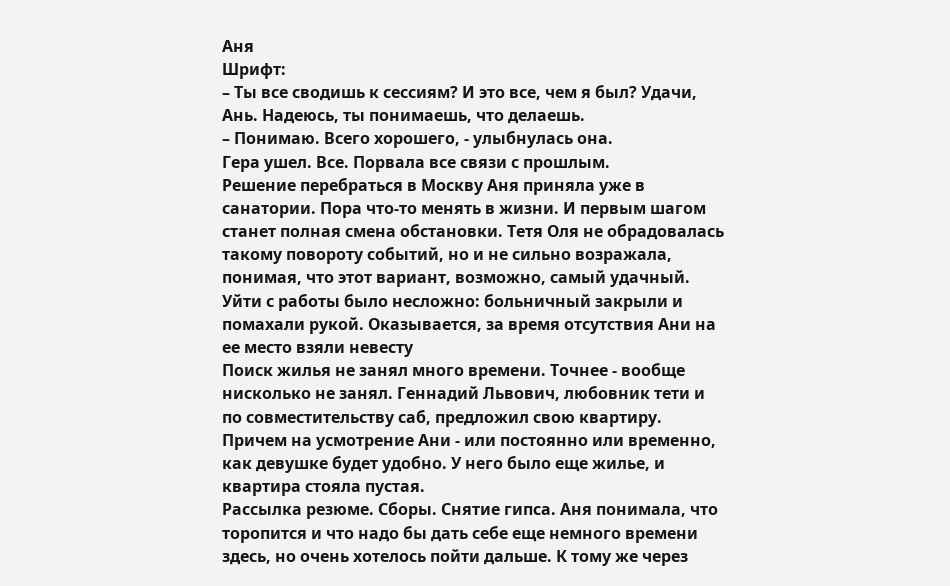Аня
Шрифт:
– Ты все сводишь к сессиям? И это все, чем я был? Удачи, Ань. Надеюсь, ты понимаешь, что делаешь.
– Понимаю. Всего хорошего, - улыбнулась она.
Гера ушел. Все. Порвала все связи с прошлым.
Решение перебраться в Москву Аня приняла уже в санатории. Пора что-то менять в жизни. И первым шагом станет полная смена обстановки. Тетя Оля не обрадовалась такому повороту событий, но и не сильно возражала, понимая, что этот вариант, возможно, самый удачный.
Уйти с работы было несложно: больничный закрыли и помахали рукой. Оказывается, за время отсутствия Ани на ее место взяли невесту
Поиск жилья не занял много времени. Точнее - вообще нисколько не занял. Геннадий Львович, любовник тети и по совместительству саб, предложил свою квартиру. Причем на усмотрение Ани - или постоянно или временно, как девушке будет удобно. У него было еще жилье, и квартира стояла пустая.
Рассылка резюме. Сборы. Снятие гипса. Аня понимала, что торопится и что надо бы дать себе еще немного времени здесь, но очень хотелось пойти дальше. К тому же через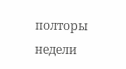полторы недели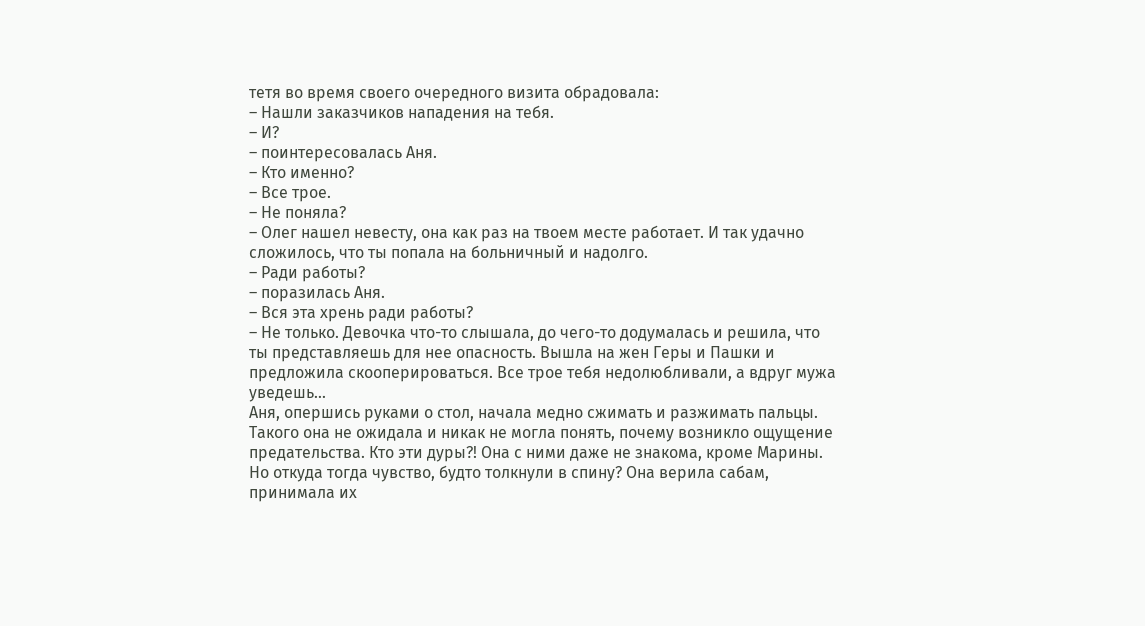тетя во время своего очередного визита обрадовала:
– Нашли заказчиков нападения на тебя.
– И?
– поинтересовалась Аня.
– Кто именно?
– Все трое.
– Не поняла?
– Олег нашел невесту, она как раз на твоем месте работает. И так удачно сложилось, что ты попала на больничный и надолго.
– Ради работы?
– поразилась Аня.
– Вся эта хрень ради работы?
– Не только. Девочка что-то слышала, до чего-то додумалась и решила, что ты представляешь для нее опасность. Вышла на жен Геры и Пашки и предложила скооперироваться. Все трое тебя недолюбливали, а вдруг мужа уведешь...
Аня, опершись руками о стол, начала медно сжимать и разжимать пальцы. Такого она не ожидала и никак не могла понять, почему возникло ощущение предательства. Кто эти дуры?! Она с ними даже не знакома, кроме Марины. Но откуда тогда чувство, будто толкнули в спину? Она верила сабам, принимала их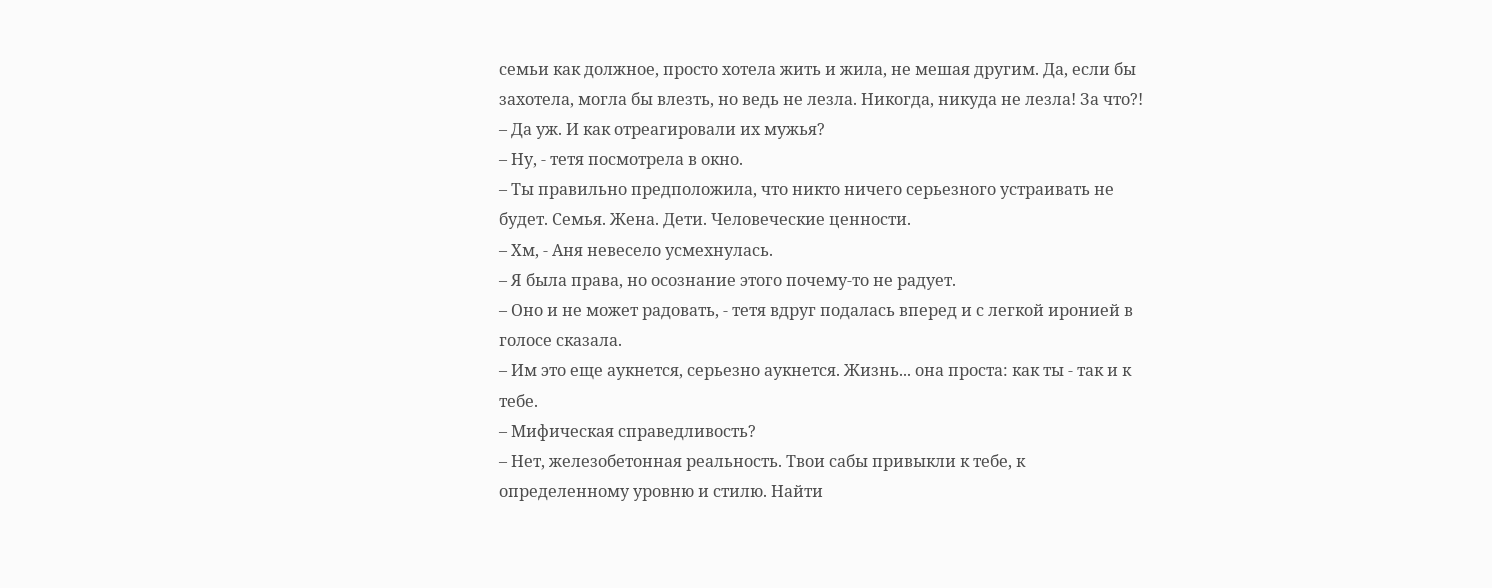семьи как должное, просто хотела жить и жила, не мешая другим. Да, если бы захотела, могла бы влезть, но ведь не лезла. Никогда, никуда не лезла! За что?!
– Да уж. И как отреагировали их мужья?
– Ну, - тетя посмотрела в окно.
– Ты правильно предположила, что никто ничего серьезного устраивать не будет. Семья. Жена. Дети. Человеческие ценности.
– Хм, - Аня невесело усмехнулась.
– Я была права, но осознание этого почему-то не радует.
– Оно и не может радовать, - тетя вдруг подалась вперед и с легкой иронией в голосе сказала.
– Им это еще аукнется, серьезно аукнется. Жизнь... она проста: как ты - так и к тебе.
– Мифическая справедливость?
– Нет, железобетонная реальность. Твои сабы привыкли к тебе, к определенному уровню и стилю. Найти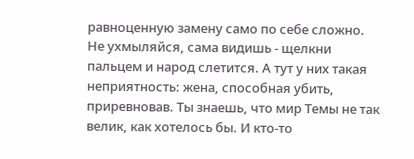равноценную замену само по себе сложно. Не ухмыляйся, сама видишь - щелкни пальцем и народ слетится. А тут у них такая неприятность: жена, способная убить, приревновав. Ты знаешь, что мир Темы не так велик, как хотелось бы. И кто-то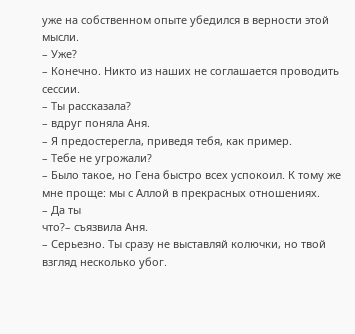уже на собственном опыте убедился в верности этой мысли.
– Уже?
– Конечно. Никто из наших не соглашается проводить сессии.
– Ты рассказала?
– вдруг поняла Аня.
– Я предостерегла, приведя тебя, как пример.
– Тебе не угрожали?
– Было такое, но Гена быстро всех успокоил. К тому же мне проще: мы с Аллой в прекрасных отношениях.
– Да ты
что?– съязвила Аня.
– Серьезно. Ты сразу не выставляй колючки, но твой взгляд несколько убог.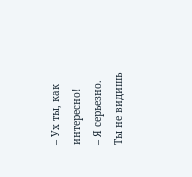– Ух ты, как интересно!
– Я серьезно. Ты не видишь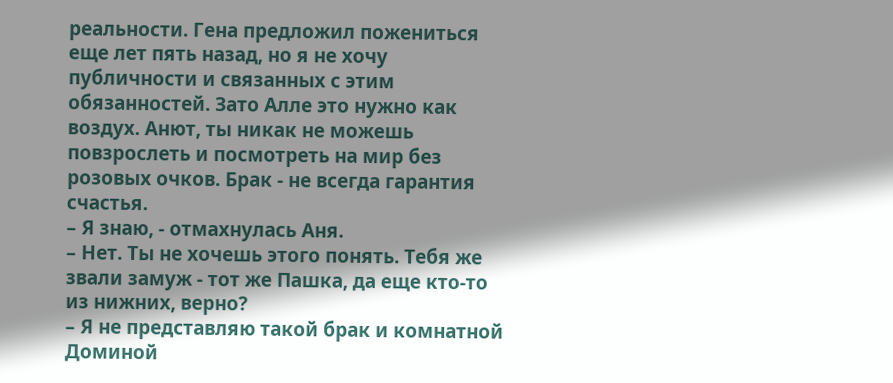реальности. Гена предложил пожениться еще лет пять назад, но я не хочу публичности и связанных с этим обязанностей. Зато Алле это нужно как воздух. Анют, ты никак не можешь повзрослеть и посмотреть на мир без розовых очков. Брак - не всегда гарантия счастья.
– Я знаю, - отмахнулась Аня.
– Нет. Ты не хочешь этого понять. Тебя же звали замуж - тот же Пашка, да еще кто-то из нижних, верно?
– Я не представляю такой брак и комнатной Доминой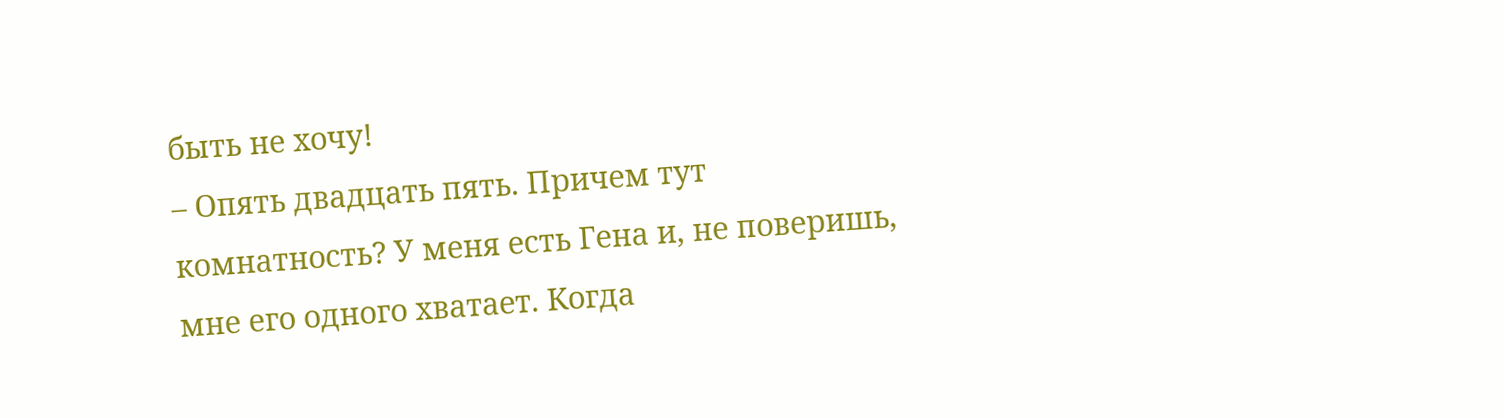быть не хочу!
– Опять двадцать пять. Причем тут комнатность? У меня есть Гена и, не поверишь, мне его одного хватает. Когда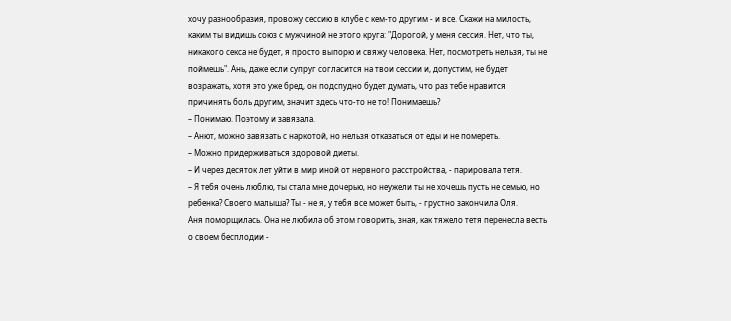хочу разнообразия, провожу сессию в клубе с кем-то другим - и все. Скажи на милость, каким ты видишь союз с мужчиной не этого круга: "Дорогой, у меня сессия. Нет, что ты, никакого секса не будет, я просто выпорю и свяжу человека. Нет, посмотреть нельзя, ты не поймешь". Ань, даже если супруг согласится на твои сессии и, допустим, не будет возражать, хотя это уже бред, он подспудно будет думать, что раз тебе нравится причинять боль другим, значит здесь что-то не то! Понимаешь?
– Понимаю. Поэтому и завязала.
– Анют, можно завязать с наркотой, но нельзя отказаться от еды и не помереть.
– Можно придерживаться здоровой диеты.
– И через десяток лет уйти в мир иной от нервного расстройства, - парировала тетя.
– Я тебя очень люблю, ты стала мне дочерью, но неужели ты не хочешь пусть не семью, но ребенка? Своего малыша? Ты - не я, у тебя все может быть, - грустно закончила Оля.
Аня поморщилась. Она не любила об этом говорить, зная, как тяжело тетя перенесла весть о своем бесплодии -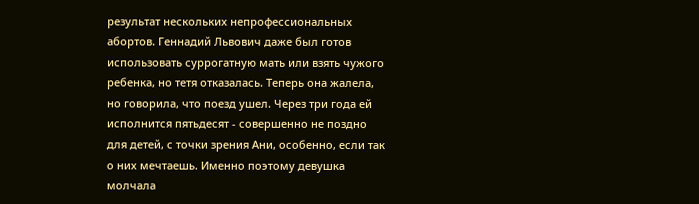результат нескольких непрофессиональных абортов. Геннадий Львович даже был готов использовать суррогатную мать или взять чужого ребенка, но тетя отказалась. Теперь она жалела, но говорила, что поезд ушел. Через три года ей исполнится пятьдесят - совершенно не поздно для детей, с точки зрения Ани, особенно, если так о них мечтаешь. Именно поэтому девушка молчала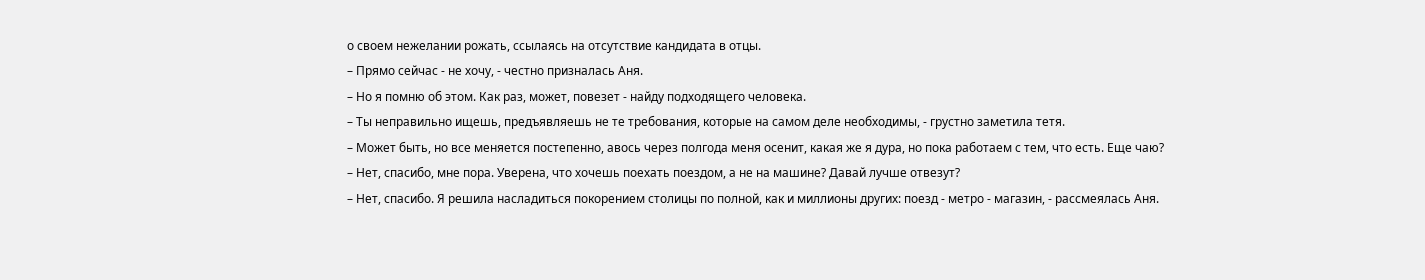о своем нежелании рожать, ссылаясь на отсутствие кандидата в отцы.
– Прямо сейчас - не хочу, - честно призналась Аня.
– Но я помню об этом. Как раз, может, повезет - найду подходящего человека.
– Ты неправильно ищешь, предъявляешь не те требования, которые на самом деле необходимы, - грустно заметила тетя.
– Может быть, но все меняется постепенно, авось через полгода меня осенит, какая же я дура, но пока работаем с тем, что есть. Еще чаю?
– Нет, спасибо, мне пора. Уверена, что хочешь поехать поездом, а не на машине? Давай лучше отвезут?
– Нет, спасибо. Я решила насладиться покорением столицы по полной, как и миллионы других: поезд - метро - магазин, - рассмеялась Аня.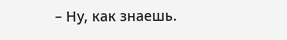– Ну, как знаешь.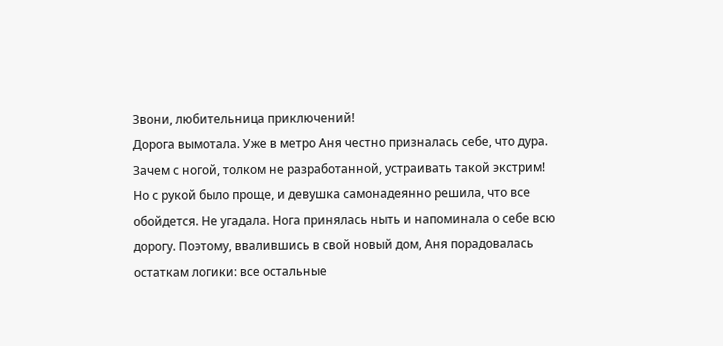Звони, любительница приключений!
Дорога вымотала. Уже в метро Аня честно призналась себе, что дура. Зачем с ногой, толком не разработанной, устраивать такой экстрим! Но с рукой было проще, и девушка самонадеянно решила, что все обойдется. Не угадала. Нога принялась ныть и напоминала о себе всю дорогу. Поэтому, ввалившись в свой новый дом, Аня порадовалась остаткам логики: все остальные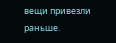вещи привезли раньше.